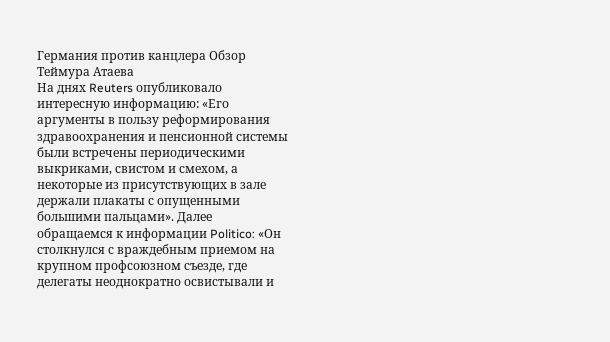Германия против канцлера Обзор Теймура Атаева
На днях Reuters опубликовало интересную информацию: «Его аргументы в пользу реформирования здравоохранения и пенсионной системы были встречены периодическими выкриками, свистом и смехом, а некоторые из присутствующих в зале держали плакаты с опущенными большими пальцами». Далее обращаемся к информации Politico: «Он столкнулся с враждебным приемом на крупном профсоюзном съезде, где делегаты неоднократно освистывали и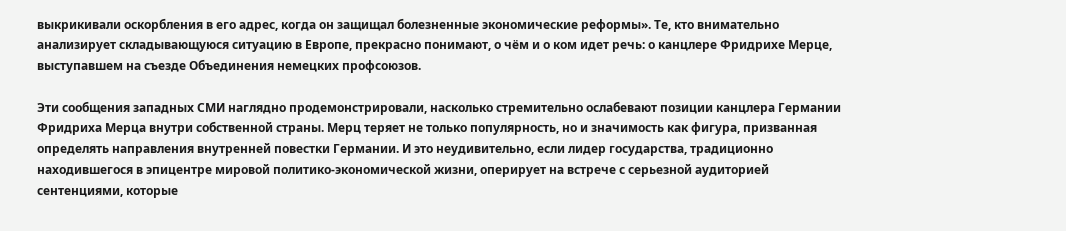выкрикивали оскорбления в его адрес, когда он защищал болезненные экономические реформы». Те, кто внимательно анализирует складывающуюся ситуацию в Европе, прекрасно понимают, о чём и о ком идет речь: о канцлере Фридрихе Мерце, выступавшем на съезде Объединения немецких профсоюзов.

Эти сообщения западных СМИ наглядно продемонстрировали, насколько стремительно ослабевают позиции канцлера Германии Фридриха Мерца внутри собственной страны. Мерц теряет не только популярность, но и значимость как фигура, призванная определять направления внутренней повестки Германии. И это неудивительно, если лидер государства, традиционно находившегося в эпицентре мировой политико-экономической жизни, оперирует на встрече с серьезной аудиторией сентенциями, которые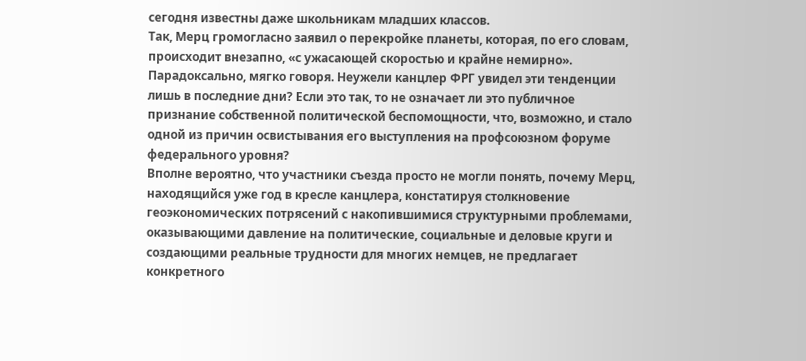сегодня известны даже школьникам младших классов.
Так, Мерц громогласно заявил о перекройке планеты, которая, по его словам, происходит внезапно, «с ужасающей скоростью и крайне немирно».
Парадоксально, мягко говоря. Неужели канцлер ФРГ увидел эти тенденции лишь в последние дни? Если это так, то не означает ли это публичное признание собственной политической беспомощности, что, возможно, и стало одной из причин освистывания его выступления на профсоюзном форуме федерального уровня?
Вполне вероятно, что участники съезда просто не могли понять, почему Мерц, находящийся уже год в кресле канцлера, констатируя столкновение геоэкономических потрясений с накопившимися структурными проблемами, оказывающими давление на политические, социальные и деловые круги и создающими реальные трудности для многих немцев, не предлагает конкретного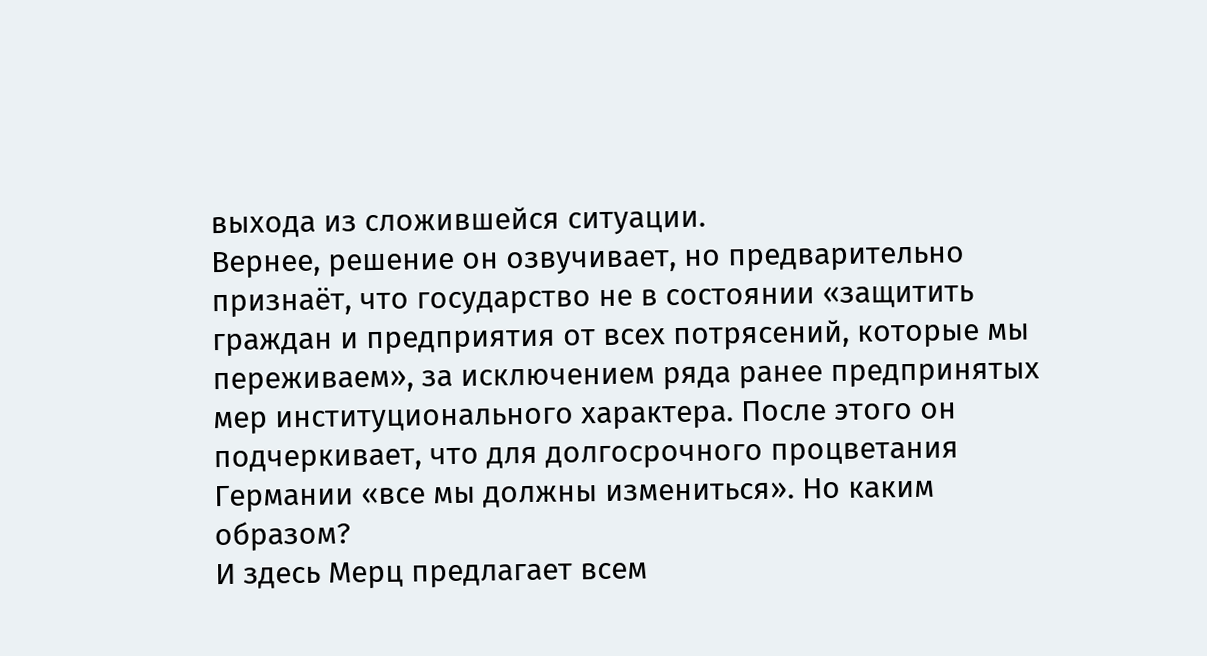выхода из сложившейся ситуации.
Вернее, решение он озвучивает, но предварительно признаёт, что государство не в состоянии «защитить граждан и предприятия от всех потрясений, которые мы переживаем», за исключением ряда ранее предпринятых мер институционального характера. После этого он подчеркивает, что для долгосрочного процветания Германии «все мы должны измениться». Но каким образом?
И здесь Мерц предлагает всем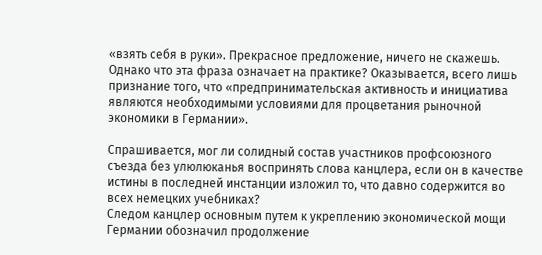«взять себя в руки». Прекрасное предложение, ничего не скажешь. Однако что эта фраза означает на практике? Оказывается, всего лишь признание того, что «предпринимательская активность и инициатива являются необходимыми условиями для процветания рыночной экономики в Германии».

Спрашивается, мог ли солидный состав участников профсоюзного съезда без улюлюканья воспринять слова канцлера, если он в качестве истины в последней инстанции изложил то, что давно содержится во всех немецких учебниках?
Следом канцлер основным путем к укреплению экономической мощи Германии обозначил продолжение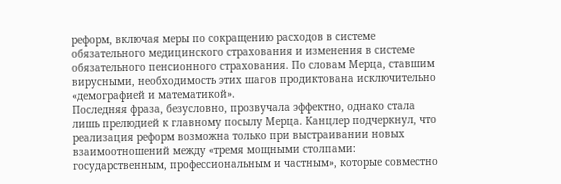реформ, включая меры по сокращению расходов в системе обязательного медицинского страхования и изменения в системе обязательного пенсионного страхования. По словам Мерца, ставшим вирусными, необходимость этих шагов продиктована исключительно «демографией и математикой».
Последняя фраза, безусловно, прозвучала эффектно, однако стала лишь прелюдией к главному посылу Мерца. Канцлер подчеркнул, что реализация реформ возможна только при выстраивании новых взаимоотношений между «тремя мощными столпами: государственным, профессиональным и частным», которые совместно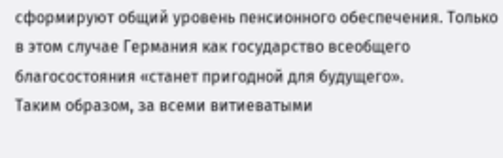сформируют общий уровень пенсионного обеспечения. Только в этом случае Германия как государство всеобщего благосостояния «станет пригодной для будущего».
Таким образом, за всеми витиеватыми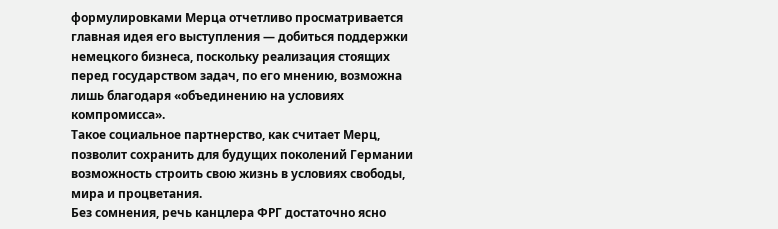формулировками Мерца отчетливо просматривается главная идея его выступления — добиться поддержки немецкого бизнеса, поскольку реализация стоящих перед государством задач, по его мнению, возможна лишь благодаря «объединению на условиях компромисса».
Такое социальное партнерство, как считает Мерц, позволит сохранить для будущих поколений Германии возможность строить свою жизнь в условиях свободы, мира и процветания.
Без сомнения, речь канцлера ФРГ достаточно ясно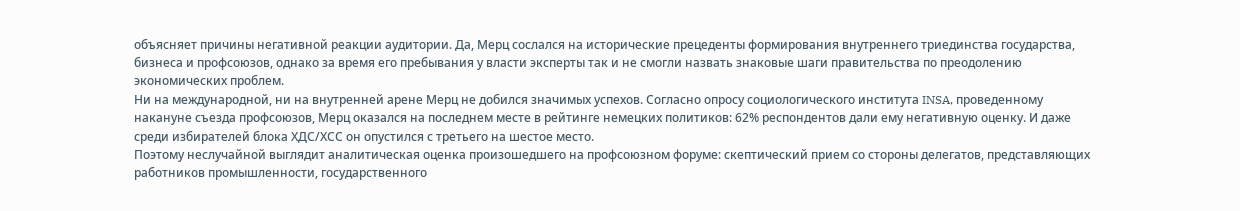объясняет причины негативной реакции аудитории. Да, Мерц сослался на исторические прецеденты формирования внутреннего триединства государства, бизнеса и профсоюзов, однако за время его пребывания у власти эксперты так и не смогли назвать знаковые шаги правительства по преодолению экономических проблем.
Ни на международной, ни на внутренней арене Мерц не добился значимых успехов. Согласно опросу социологического института INSA, проведенному накануне съезда профсоюзов, Мерц оказался на последнем месте в рейтинге немецких политиков: 62% респондентов дали ему негативную оценку. И даже среди избирателей блока ХДС/ХСС он опустился с третьего на шестое место.
Поэтому неслучайной выглядит аналитическая оценка произошедшего на профсоюзном форуме: скептический прием со стороны делегатов, представляющих работников промышленности, государственного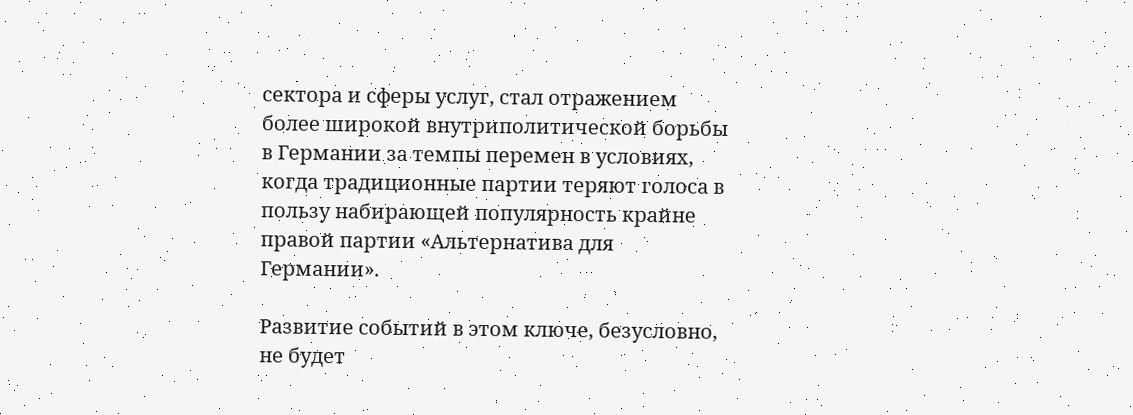сектора и сферы услуг, стал отражением более широкой внутриполитической борьбы в Германии за темпы перемен в условиях, когда традиционные партии теряют голоса в пользу набирающей популярность крайне правой партии «Альтернатива для Германии».

Развитие событий в этом ключе, безусловно, не будет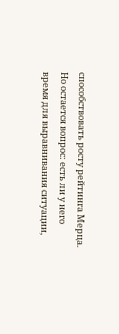способствовать росту рейтинга Мерца. Но остается вопрос: есть ли у него время для выравнивания ситуации,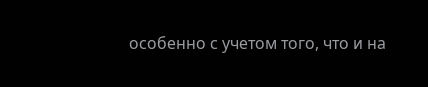особенно с учетом того, что и на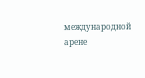международной арене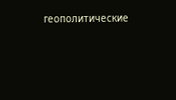геополитические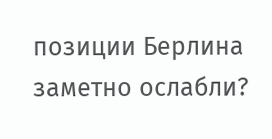позиции Берлина заметно ослабли?